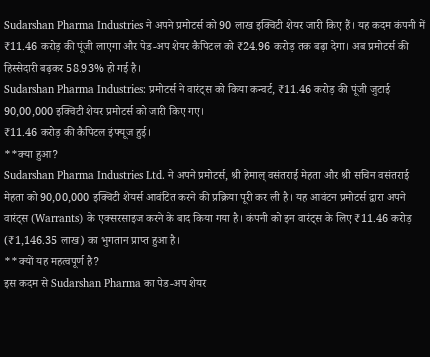Sudarshan Pharma Industries ने अपने प्रमोटर्स को 90 लाख इक्विटी शेयर जारी किए हैं। यह कदम कंपनी में ₹11.46 करोड़ की पूंजी लाएगा और पेड-अप शेयर कैपिटल को ₹24.96 करोड़ तक बढ़ा देगा। अब प्रमोटर्स की हिस्सेदारी बढ़कर 58.93% हो गई है।
Sudarshan Pharma Industries: प्रमोटर्स ने वारंट्स को किया कन्वर्ट, ₹11.46 करोड़ की पूंजी जुटाई
90,00,000 इक्विटी शेयर प्रमोटर्स को जारी किए गए।
₹11.46 करोड़ की कैपिटल इंफ्यूज हुई।
**क्या हुआ?
Sudarshan Pharma Industries Ltd. ने अपने प्रमोटर्स, श्री हेमाल् वसंतराई मेहता और श्री सचिन वसंतराई मेहता को 90,00,000 इक्विटी शेयर्स आवंटित करने की प्रक्रिया पूरी कर ली है। यह आवंटन प्रमोटर्स द्वारा अपने वारंट्स (Warrants) के एक्सरसाइज करने के बाद किया गया है। कंपनी को इन वारंट्स के लिए ₹11.46 करोड़ (₹1,146.35 लाख) का भुगतान प्राप्त हुआ है।
**क्यों यह महत्वपूर्ण है?
इस कदम से Sudarshan Pharma का पेड-अप शेयर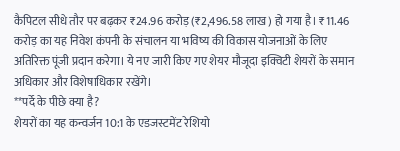कैपिटल सीधे तौर पर बढ़कर ₹24.96 करोड़ (₹2,496.58 लाख) हो गया है। ₹11.46 करोड़ का यह निवेश कंपनी के संचालन या भविष्य की विकास योजनाओं के लिए अतिरिक्त पूंजी प्रदान करेगा। ये नए जारी किए गए शेयर मौजूदा इक्विटी शेयरों के समान अधिकार और विशेषाधिकार रखेंगे।
**पर्दे के पीछे क्या है?
शेयरों का यह कन्वर्जन 10:1 के एडजस्टमेंट रेशियो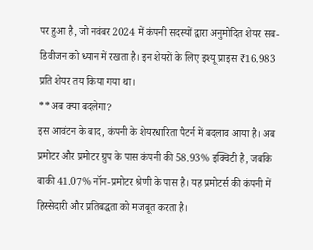पर हुआ है, जो नवंबर 2024 में कंपनी सदस्यों द्वारा अनुमोदित शेयर सब-डिवीजन को ध्यान में रखता है। इन शेयरों के लिए इश्यू प्राइस ₹16.983 प्रति शेयर तय किया गया था।
**अब क्या बदलेगा?
इस आवंटन के बाद, कंपनी के शेयरधारिता पैटर्न में बदलाव आया है। अब प्रमोटर और प्रमोटर ग्रुप के पास कंपनी की 58.93% इक्विटी है, जबकि बाकी 41.07% नॉन-प्रमोटर श्रेणी के पास है। यह प्रमोटर्स की कंपनी में हिस्सेदारी और प्रतिबद्धता को मजबूत करता है।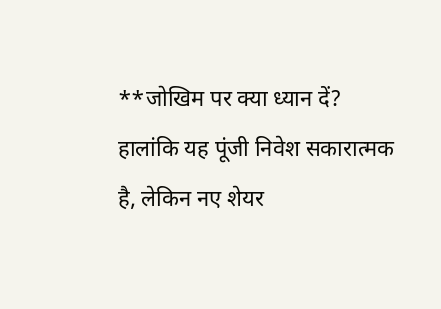**जोखिम पर क्या ध्यान दें?
हालांकि यह पूंजी निवेश सकारात्मक है, लेकिन नए शेयर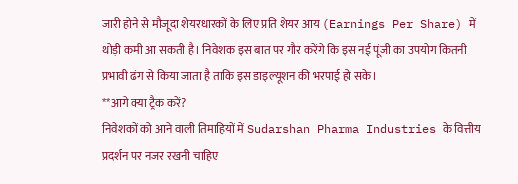जारी होने से मौजूदा शेयरधारकों के लिए प्रति शेयर आय (Earnings Per Share) में थोड़ी कमी आ सकती है। निवेशक इस बात पर गौर करेंगे कि इस नई पूंजी का उपयोग कितनी प्रभावी ढंग से किया जाता है ताकि इस डाइल्यूशन की भरपाई हो सके।
**आगे क्या ट्रैक करें?
निवेशकों को आने वाली तिमाहियों में Sudarshan Pharma Industries के वित्तीय प्रदर्शन पर नजर रखनी चाहिए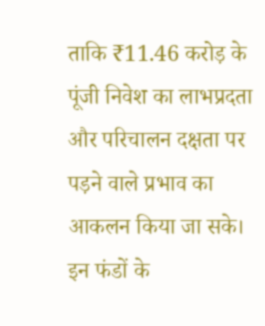ताकि ₹11.46 करोड़ के पूंजी निवेश का लाभप्रदता और परिचालन दक्षता पर पड़ने वाले प्रभाव का आकलन किया जा सके। इन फंडों के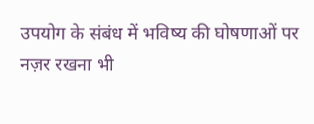उपयोग के संबंध में भविष्य की घोषणाओं पर नज़र रखना भी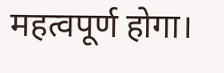महत्वपूर्ण होगा।